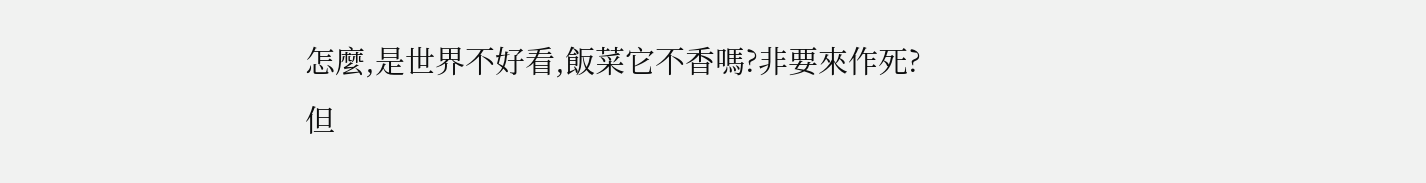怎麼,是世界不好看,飯菜它不香嗎?非要來作死?
但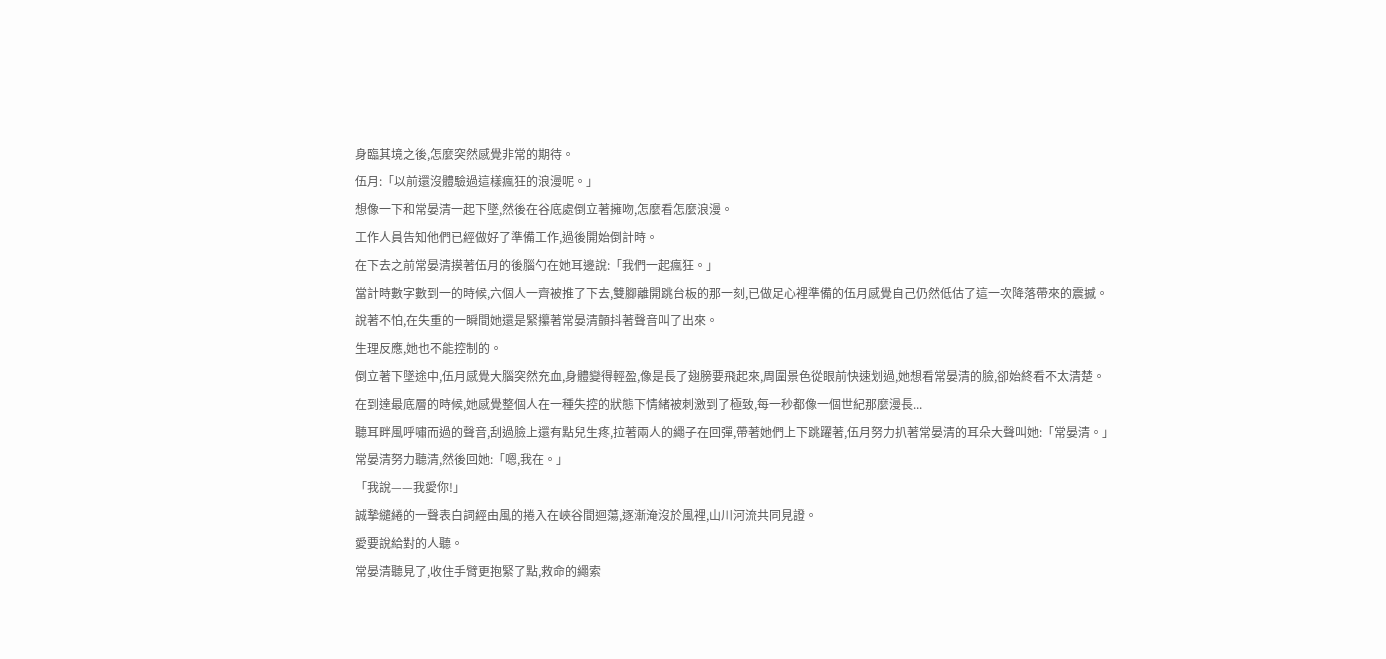身臨其境之後,怎麼突然感覺非常的期待。
伍月:「以前還沒體驗過這樣瘋狂的浪漫呢。」
想像一下和常晏清一起下墜,然後在谷底處倒立著擁吻,怎麼看怎麼浪漫。
工作人員告知他們已經做好了準備工作,過後開始倒計時。
在下去之前常晏清摸著伍月的後腦勺在她耳邊說:「我們一起瘋狂。」
當計時數字數到一的時候,六個人一齊被推了下去,雙腳離開跳台板的那一刻,已做足心裡準備的伍月感覺自己仍然低估了這一次降落帶來的震撼。
說著不怕,在失重的一瞬間她還是緊攥著常晏清顫抖著聲音叫了出來。
生理反應,她也不能控制的。
倒立著下墜途中,伍月感覺大腦突然充血,身體變得輕盈,像是長了翅膀要飛起來,周圍景色從眼前快速划過,她想看常晏清的臉,卻始終看不太清楚。
在到達最底層的時候,她感覺整個人在一種失控的狀態下情緒被刺激到了極致,每一秒都像一個世紀那麼漫長...
聽耳畔風呼嘯而過的聲音,刮過臉上還有點兒生疼,拉著兩人的繩子在回彈,帶著她們上下跳躍著,伍月努力扒著常晏清的耳朵大聲叫她:「常晏清。」
常晏清努力聽清,然後回她:「嗯,我在。」
「我說——我愛你!」
誠摯繾綣的一聲表白詞經由風的捲入在峽谷間迴蕩,逐漸淹沒於風裡,山川河流共同見證。
愛要說給對的人聽。
常晏清聽見了,收住手臂更抱緊了點,救命的繩索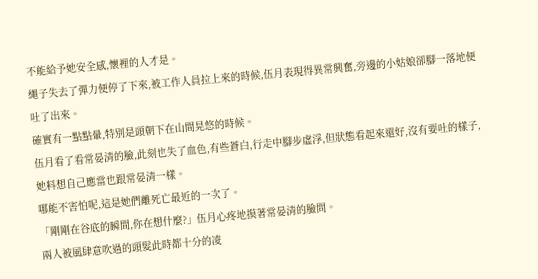不能給予她安全感,懷裡的人才是。
繩子失去了彈力便停了下來,被工作人員拉上來的時候,伍月表現得異常興奮,旁邊的小姑娘卻腳一落地便吐了出來。
確實有一點點暈,特別是頭朝下在山間晃悠的時候。
伍月看了看常晏清的臉,此刻也失了血色,有些蒼白,行走中腳步虛浮,但狀態看起來還好,沒有要吐的樣子,她料想自己應當也跟常晏清一樣。
哪能不害怕呢,這是她們離死亡最近的一次了。
「剛剛在谷底的瞬間,你在想什麼?」伍月心疼地摸著常晏清的臉問。
兩人被風肆意吹過的頭髮此時都十分的凌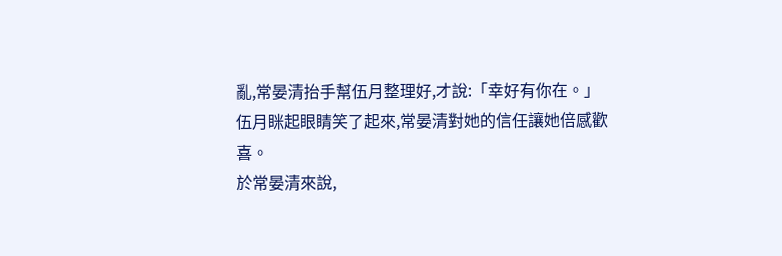亂,常晏清抬手幫伍月整理好,才說:「幸好有你在。」
伍月眯起眼睛笑了起來,常晏清對她的信任讓她倍感歡喜。
於常晏清來說,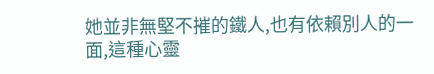她並非無堅不摧的鐵人,也有依賴別人的一面,這種心靈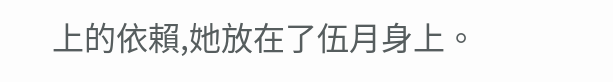上的依賴,她放在了伍月身上。